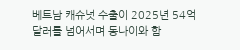베트남 캐슈넛 수출이 2025년 54억 달러를 넘어서며 동나이와 함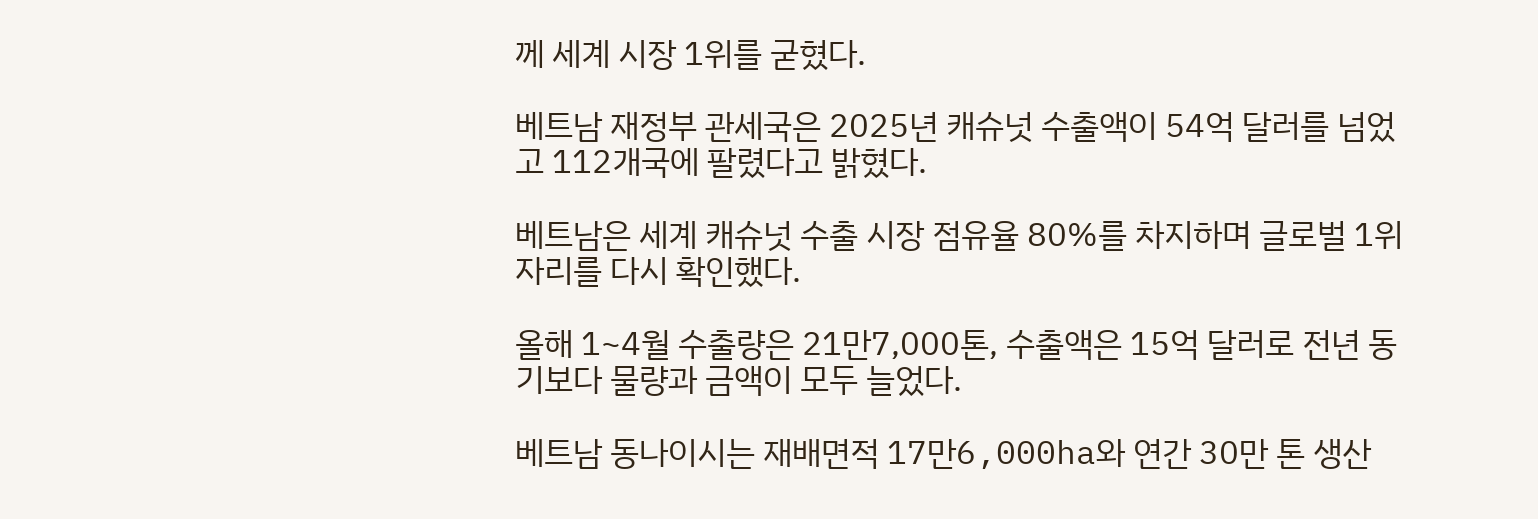께 세계 시장 1위를 굳혔다.

베트남 재정부 관세국은 2025년 캐슈넛 수출액이 54억 달러를 넘었고 112개국에 팔렸다고 밝혔다.

베트남은 세계 캐슈넛 수출 시장 점유율 80%를 차지하며 글로벌 1위 자리를 다시 확인했다.

올해 1~4월 수출량은 21만7,000톤, 수출액은 15억 달러로 전년 동기보다 물량과 금액이 모두 늘었다.

베트남 동나이시는 재배면적 17만6,000ha와 연간 30만 톤 생산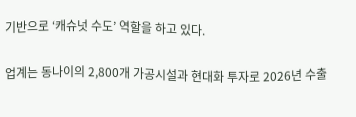기반으로 ‘캐슈넛 수도’ 역할을 하고 있다.

업계는 동나이의 2,800개 가공시설과 현대화 투자로 2026년 수출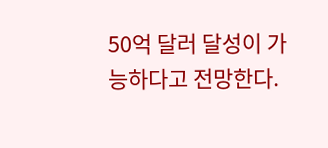50억 달러 달성이 가능하다고 전망한다.